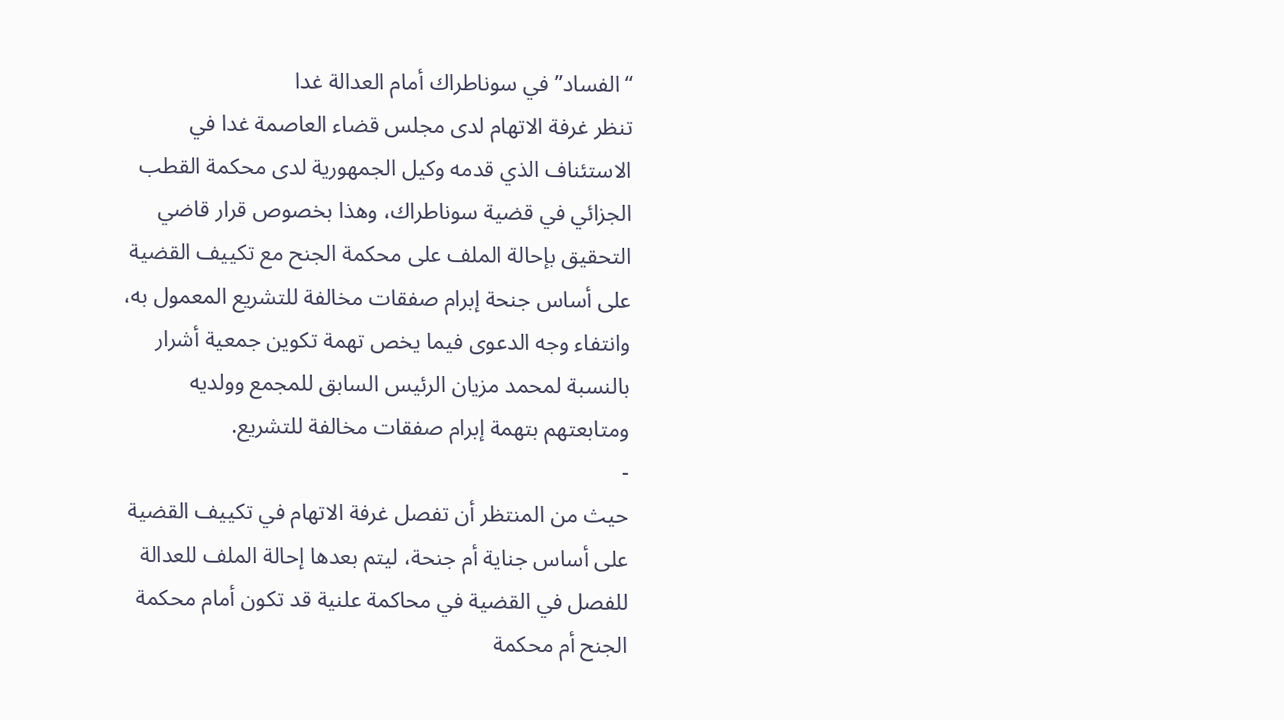“الفساد” في سوناطراك أمام العدالة غدا
تنظر غرفة الاتهام لدى مجلس قضاء العاصمة غدا في الاستئناف الذي قدمه وكيل الجمهورية لدى محكمة القطب الجزائي في قضية سوناطراك، وهذا بخصوص قرار قاضي التحقيق بإحالة الملف على محكمة الجنح مع تكييف القضية على أساس جنحة إبرام صفقات مخالفة للتشريع المعمول به، وانتفاء وجه الدعوى فيما يخص تهمة تكوين جمعية أشرار بالنسبة لمحمد مزيان الرئيس السابق للمجمع وولديه ومتابعتهم بتهمة إبرام صفقات مخالفة للتشريع.
-
حيث من المنتظر أن تفصل غرفة الاتهام في تكييف القضية على أساس جناية أم جنحة، ليتم بعدها إحالة الملف للعدالة للفصل في القضية في محاكمة علنية قد تكون أمام محكمة الجنح أم محكمة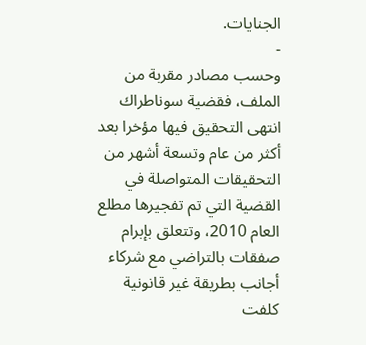الجنايات.
-
وحسب مصادر مقربة من الملف، فقضية سوناطراك انتهى التحقيق فيها مؤخرا بعد أكثر من عام وتسعة أشهر من التحقيقات المتواصلة في القضية التي تم تفجيرها مطلع العام 2010، وتتعلق بإبرام صفقات بالتراضي مع شركاء أجانب بطريقة غير قانونية كلفت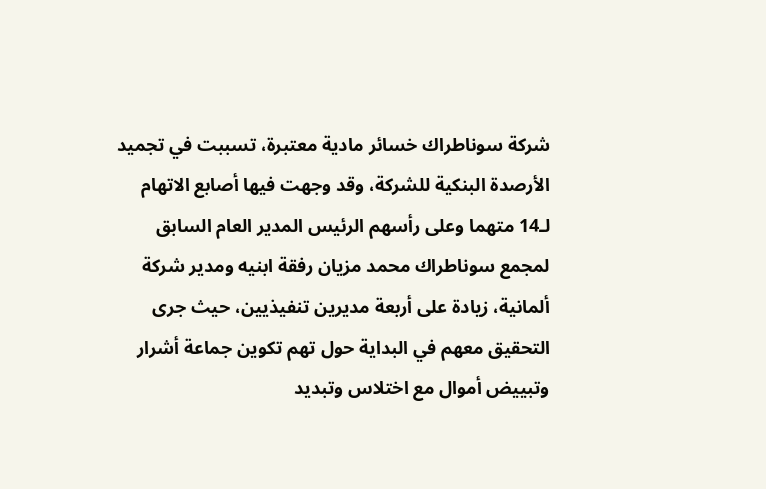شركة سوناطراك خسائر مادية معتبرة، تسببت في تجميد الأرصدة البنكية للشركة، وقد وجهت فيها أصابع الاتهام لـ14 متهما وعلى رأسهم الرئيس المدير العام السابق لمجمع سوناطراك محمد مزيان رفقة ابنيه ومدير شركة ألمانية، زيادة على أربعة مديرين تنفيذيين، حيث جرى التحقيق معهم في البداية حول تهم تكوين جماعة أشرار وتبييض أموال مع اختلاس وتبديد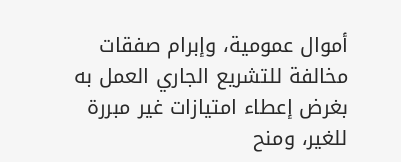أموال عمومية، وإبرام صفقات مخالفة للتشريع الجاري العمل به بغرض إعطاء امتيازات غير مبررة للغير، ومنح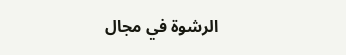الرشوة في مجال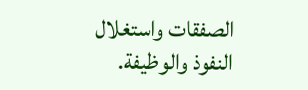الصفقات واستغلال النفوذ والوظيفة.